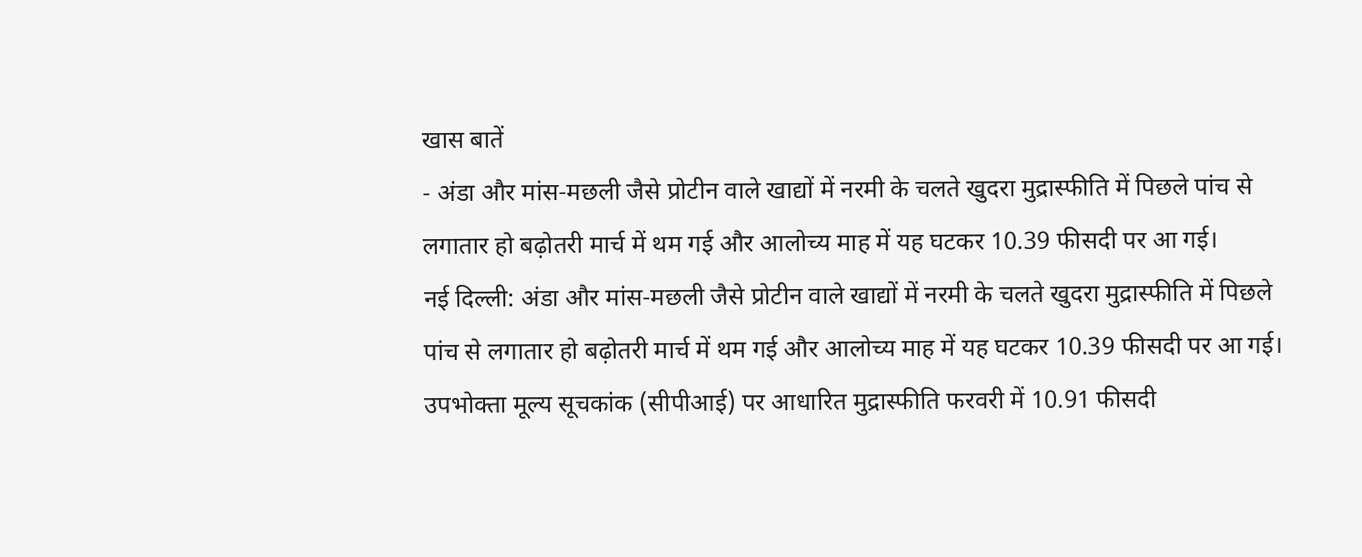खास बातें
- अंडा और मांस-मछली जैसे प्रोटीन वाले खाद्यों में नरमी के चलते खुदरा मुद्रास्फीति में पिछले पांच से लगातार हो बढ़ोतरी मार्च में थम गई और आलोच्य माह में यह घटकर 10.39 फीसदी पर आ गई।
नई दिल्ली: अंडा और मांस-मछली जैसे प्रोटीन वाले खाद्यों में नरमी के चलते खुदरा मुद्रास्फीति में पिछले पांच से लगातार हो बढ़ोतरी मार्च में थम गई और आलोच्य माह में यह घटकर 10.39 फीसदी पर आ गई। उपभोक्ता मूल्य सूचकांक (सीपीआई) पर आधारित मुद्रास्फीति फरवरी में 10.91 फीसदी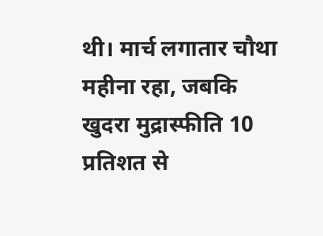थी। मार्च लगातार चौथा महीना रहा, जबकि खुदरा मुद्रास्फीति 10 प्रतिशत से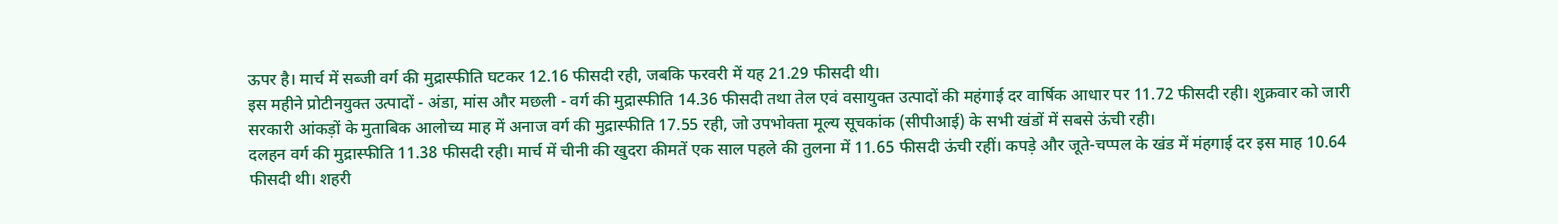ऊपर है। मार्च में सब्जी वर्ग की मुद्रास्फीति घटकर 12.16 फीसदी रही, जबकि फरवरी में यह 21.29 फीसदी थी।
इस महीने प्रोटीनयुक्त उत्पादों - अंडा, मांस और मछली - वर्ग की मुद्रास्फीति 14.36 फीसदी तथा तेल एवं वसायुक्त उत्पादों की महंगाई दर वार्षिक आधार पर 11.72 फीसदी रही। शुक्रवार को जारी सरकारी आंकड़ों के मुताबिक आलोच्य माह में अनाज वर्ग की मुद्रास्फीति 17.55 रही, जो उपभोक्ता मूल्य सूचकांक (सीपीआई) के सभी खंडों में सबसे ऊंची रही।
दलहन वर्ग की मुद्रास्फीति 11.38 फीसदी रही। मार्च में चीनी की खुदरा कीमतें एक साल पहले की तुलना में 11.65 फीसदी ऊंची रहीं। कपड़े और जूते-चप्पल के खंड में मंहगाई दर इस माह 10.64 फीसदी थी। शहरी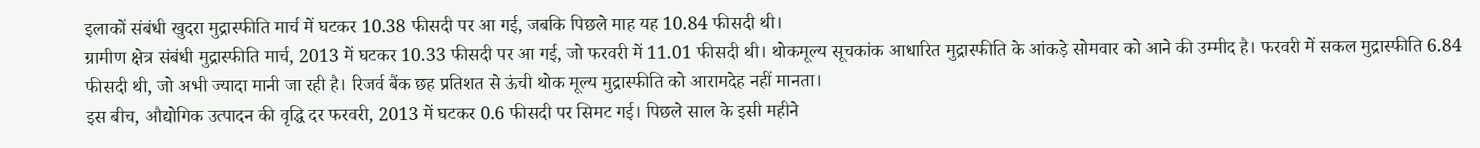इलाकों संबंधी खुदरा मुद्रास्फीति मार्च में घटकर 10.38 फीसदी पर आ गई, जबकि पिछले माह यह 10.84 फीसदी थी।
ग्रामीण क्षेत्र संबंधी मुद्रास्फीति मार्च, 2013 में घटकर 10.33 फीसदी पर आ गई, जो फरवरी में 11.01 फीसदी थी। थोकमूल्य सूचकांक आधारित मुद्रास्फीति के आंकड़े सोमवार को आने की उम्मीद है। फरवरी में सकल मुद्रास्फीति 6.84 फीसदी थी, जो अभी ज्यादा मानी जा रही है। रिजर्व बैंक छह प्रतिशत से ऊंची थोक मूल्य मुद्रास्फीति को आरामदेह नहीं मानता।
इस बीच, औद्योगिक उत्पादन की वृद्धि दर फरवरी, 2013 में घटकर 0.6 फीसदी पर सिमट गई। पिछले साल के इसी महीने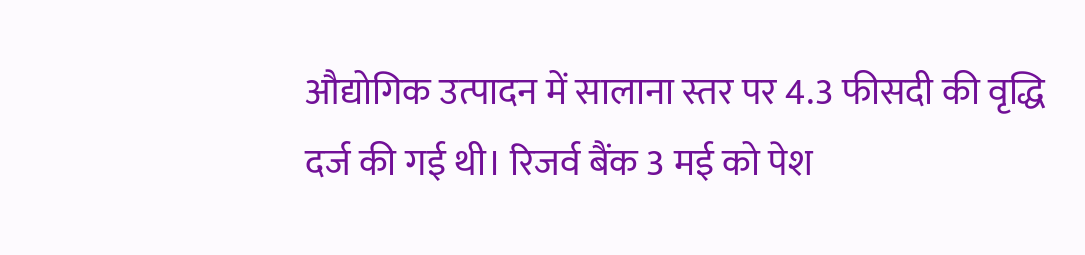औद्योगिक उत्पादन में सालाना स्तर पर 4.3 फीसदी की वृद्धि दर्ज की गई थी। रिजर्व बैंक 3 मई को पेश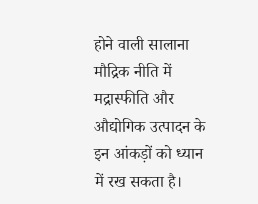होने वाली सालाना मौद्रिक नीति में मद्रास्फीति और औद्योगिक उत्पादन के इन आंकड़ों को ध्यान में रख सकता है।